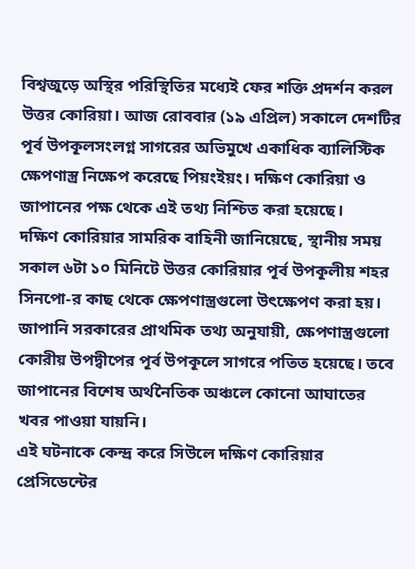বিশ্বজুড়ে অস্থির পরিস্থিতির মধ্যেই ফের শক্তি প্রদর্শন করল উত্তর কোরিয়া। আজ রোববার (১৯ এপ্রিল) সকালে দেশটির পূর্ব উপকূলসংলগ্ন সাগরের অভিমুখে একাধিক ব্যালিস্টিক ক্ষেপণাস্ত্র নিক্ষেপ করেছে পিয়ংইয়ং। দক্ষিণ কোরিয়া ও জাপানের পক্ষ থেকে এই তথ্য নিশ্চিত করা হয়েছে।
দক্ষিণ কোরিয়ার সামরিক বাহিনী জানিয়েছে, স্থানীয় সময় সকাল ৬টা ১০ মিনিটে উত্তর কোরিয়ার পূর্ব উপকূলীয় শহর সিনপো-র কাছ থেকে ক্ষেপণাস্ত্রগুলো উৎক্ষেপণ করা হয়। জাপানি সরকারের প্রাথমিক তথ্য অনুযায়ী, ক্ষেপণাস্ত্রগুলো কোরীয় উপদ্বীপের পূর্ব উপকূলে সাগরে পতিত হয়েছে। তবে জাপানের বিশেষ অর্থনৈতিক অঞ্চলে কোনো আঘাতের খবর পাওয়া যায়নি।
এই ঘটনাকে কেন্দ্র করে সিউলে দক্ষিণ কোরিয়ার প্রেসিডেন্টের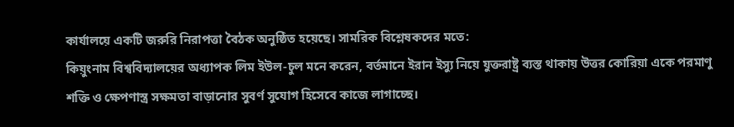কার্যালয়ে একটি জরুরি নিরাপত্তা বৈঠক অনুষ্ঠিত হয়েছে। সামরিক বিশ্লেষকদের মতে:
কিয়ুংনাম বিশ্ববিদ্যালয়ের অধ্যাপক লিম ইউল-চুল মনে করেন, বর্তমানে ইরান ইস্যু নিয়ে যুক্তরাষ্ট্র ব্যস্ত থাকায় উত্তর কোরিয়া একে পরমাণু শক্তি ও ক্ষেপণাস্ত্র সক্ষমতা বাড়ানোর সুবর্ণ সুযোগ হিসেবে কাজে লাগাচ্ছে।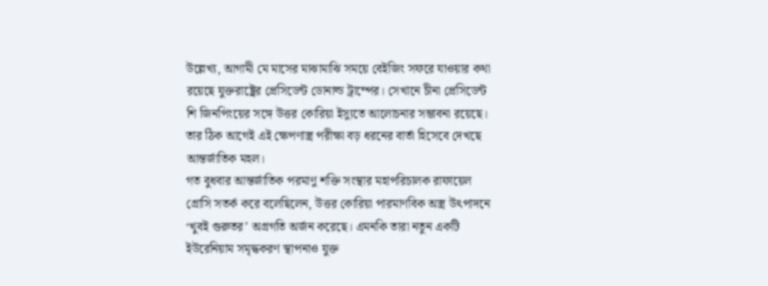উল্লেখ্য, আগামী মে মাসের মাঝামাঝি সময়ে বেইজিং সফরে যাওয়ার কথা রয়েছে যুক্তরাষ্ট্রের প্রেসিডেন্ট ডোনাল্ড ট্রাম্পের। সেখানে চীনা প্রেসিডেন্ট শি জিনপিংয়ের সঙ্গে উত্তর কোরিয়া ইস্যুতে আলোচনার সম্ভাবনা রয়েছে। তার ঠিক আগেই এই ক্ষেপণাস্ত্র পরীক্ষা বড় ধরনের বার্তা হিসেবে দেখছে আন্তর্জাতিক মহল।
গত বুধবার আন্তর্জাতিক পরমাণু শক্তি সংস্থার মহাপরিচালক রাফায়েল গ্রোসি সতর্ক করে বলেছিলেন, উত্তর কোরিয়া পারমাণবিক অস্ত্র উৎপাদনে ‘খুবই গুরুতর’ অগ্রগতি অর্জন করেছে। এমনকি তারা নতুন একটি ইউরেনিয়াম সমৃদ্ধকরণ স্থাপনাও যুক্ত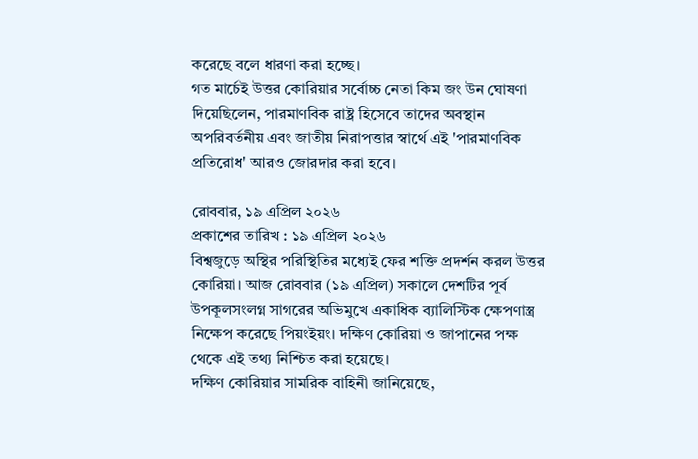করেছে বলে ধারণা করা হচ্ছে।
গত মার্চেই উত্তর কোরিয়ার সর্বোচ্চ নেতা কিম জং উন ঘোষণা দিয়েছিলেন, পারমাণবিক রাষ্ট্র হিসেবে তাদের অবস্থান অপরিবর্তনীয় এবং জাতীয় নিরাপত্তার স্বার্থে এই 'পারমাণবিক প্রতিরোধ' আরও জোরদার করা হবে।

রোববার, ১৯ এপ্রিল ২০২৬
প্রকাশের তারিখ : ১৯ এপ্রিল ২০২৬
বিশ্বজুড়ে অস্থির পরিস্থিতির মধ্যেই ফের শক্তি প্রদর্শন করল উত্তর কোরিয়া। আজ রোববার (১৯ এপ্রিল) সকালে দেশটির পূর্ব উপকূলসংলগ্ন সাগরের অভিমুখে একাধিক ব্যালিস্টিক ক্ষেপণাস্ত্র নিক্ষেপ করেছে পিয়ংইয়ং। দক্ষিণ কোরিয়া ও জাপানের পক্ষ থেকে এই তথ্য নিশ্চিত করা হয়েছে।
দক্ষিণ কোরিয়ার সামরিক বাহিনী জানিয়েছে,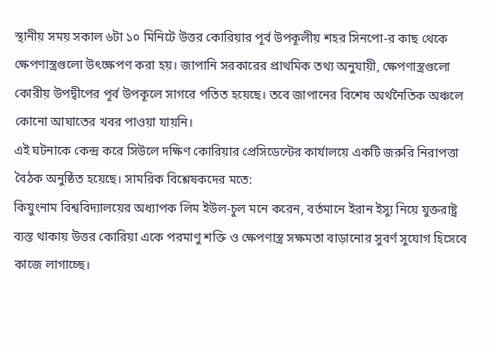স্থানীয় সময় সকাল ৬টা ১০ মিনিটে উত্তর কোরিয়ার পূর্ব উপকূলীয় শহর সিনপো-র কাছ থেকে ক্ষেপণাস্ত্রগুলো উৎক্ষেপণ করা হয়। জাপানি সরকারের প্রাথমিক তথ্য অনুযায়ী, ক্ষেপণাস্ত্রগুলো কোরীয় উপদ্বীপের পূর্ব উপকূলে সাগরে পতিত হয়েছে। তবে জাপানের বিশেষ অর্থনৈতিক অঞ্চলে কোনো আঘাতের খবর পাওয়া যায়নি।
এই ঘটনাকে কেন্দ্র করে সিউলে দক্ষিণ কোরিয়ার প্রেসিডেন্টের কার্যালয়ে একটি জরুরি নিরাপত্তা বৈঠক অনুষ্ঠিত হয়েছে। সামরিক বিশ্লেষকদের মতে:
কিয়ুংনাম বিশ্ববিদ্যালয়ের অধ্যাপক লিম ইউল-চুল মনে করেন, বর্তমানে ইরান ইস্যু নিয়ে যুক্তরাষ্ট্র ব্যস্ত থাকায় উত্তর কোরিয়া একে পরমাণু শক্তি ও ক্ষেপণাস্ত্র সক্ষমতা বাড়ানোর সুবর্ণ সুযোগ হিসেবে কাজে লাগাচ্ছে।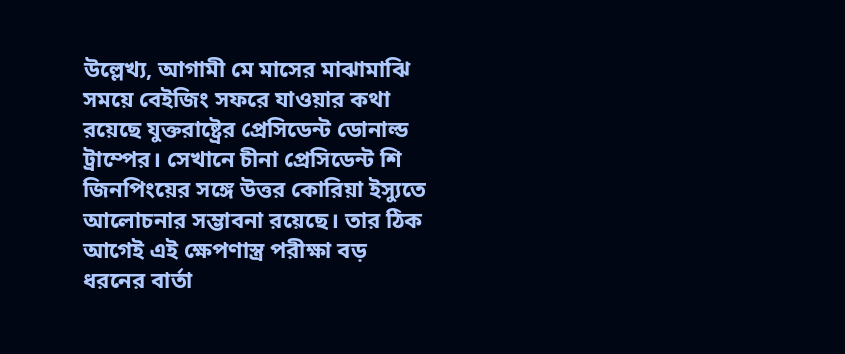উল্লেখ্য, আগামী মে মাসের মাঝামাঝি সময়ে বেইজিং সফরে যাওয়ার কথা রয়েছে যুক্তরাষ্ট্রের প্রেসিডেন্ট ডোনাল্ড ট্রাম্পের। সেখানে চীনা প্রেসিডেন্ট শি জিনপিংয়ের সঙ্গে উত্তর কোরিয়া ইস্যুতে আলোচনার সম্ভাবনা রয়েছে। তার ঠিক আগেই এই ক্ষেপণাস্ত্র পরীক্ষা বড় ধরনের বার্তা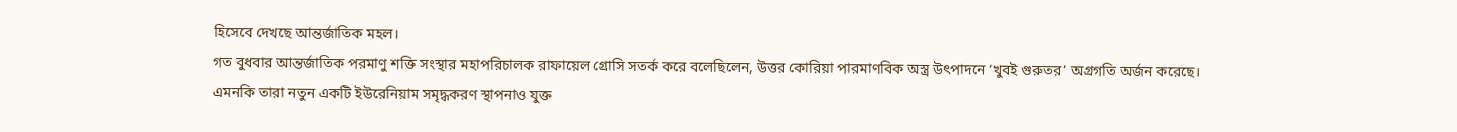হিসেবে দেখছে আন্তর্জাতিক মহল।
গত বুধবার আন্তর্জাতিক পরমাণু শক্তি সংস্থার মহাপরিচালক রাফায়েল গ্রোসি সতর্ক করে বলেছিলেন, উত্তর কোরিয়া পারমাণবিক অস্ত্র উৎপাদনে ‘খুবই গুরুতর’ অগ্রগতি অর্জন করেছে। এমনকি তারা নতুন একটি ইউরেনিয়াম সমৃদ্ধকরণ স্থাপনাও যুক্ত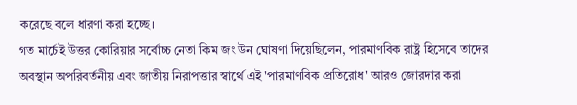করেছে বলে ধারণা করা হচ্ছে।
গত মার্চেই উত্তর কোরিয়ার সর্বোচ্চ নেতা কিম জং উন ঘোষণা দিয়েছিলেন, পারমাণবিক রাষ্ট্র হিসেবে তাদের অবস্থান অপরিবর্তনীয় এবং জাতীয় নিরাপত্তার স্বার্থে এই 'পারমাণবিক প্রতিরোধ' আরও জোরদার করা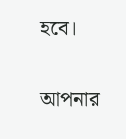হবে।

আপনার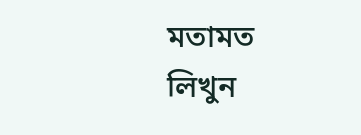মতামত লিখুন